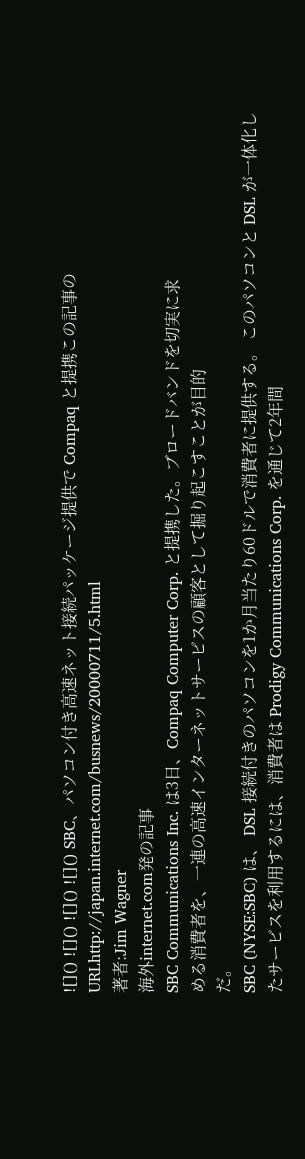![]() ![]() ![]() ![]() SBC、パソコン付き高速ネット接続パッケージ提供で Compaq と提携この記事のURLhttp://japan.internet.com/busnews/20000711/5.html
著者:Jim Wagner
海外internet.com発の記事
SBC Communications Inc. は3日、Compaq Computer Corp. と提携した。ブロードバンドを切実に求
める消費者を、一連の高速インターネットサービスの顧客として掘り起こすことが目的
だ。
SBC (NYSE:SBC) は、 DSL 接続付きのパソコンを1か月当たり60ドルで消費者に提供する。 このパソコンと DSL が一体化したサービスを利用するには、消費者は Prodigy Communications Corp. を通じて2年間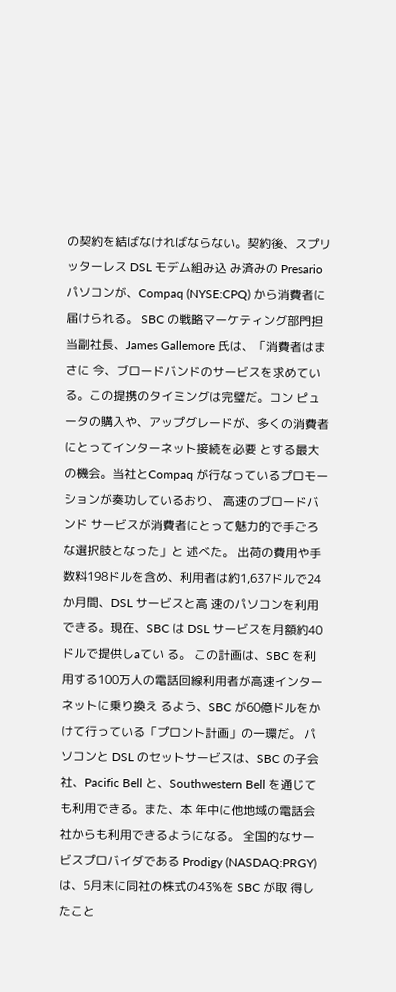の契約を結ばなければならない。契約後、スプリッターレス DSL モデム組み込 み済みの Presario パソコンが、Compaq (NYSE:CPQ) から消費者に届けられる。 SBC の戦略マーケティング部門担当副社長、James Gallemore 氏は、「消費者はまさに 今、ブロードバンドのサービスを求めている。この提携のタイミングは完璧だ。コン ピュータの購入や、アップグレードが、多くの消費者にとってインターネット接続を必要 とする最大の機会。当社とCompaq が行なっているプロモーションが奏功しているおり、 高速のブロードバンド サービスが消費者にとって魅力的で手ごろな選択肢となった」と 述べた。 出荷の費用や手数料198ドルを含め、利用者は約1,637ドルで24か月間、DSL サービスと高 速のパソコンを利用できる。現在、SBC は DSL サービスを月額約40ドルで提供しaてい る。 この計画は、SBC を利用する100万人の電話回線利用者が高速インターネットに乗り換え るよう、SBC が60億ドルをかけて行っている「プロント計画」の一環だ。 パソコンと DSL のセットサービスは、SBC の子会社、Pacific Bell と、Southwestern Bell を通じても利用できる。また、本 年中に他地域の電話会社からも利用できるようになる。 全国的なサービスプロバイダである Prodigy (NASDAQ:PRGY) は、5月末に同社の株式の43%を SBC が取 得したこと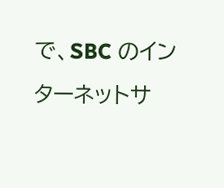で、SBC のインターネットサ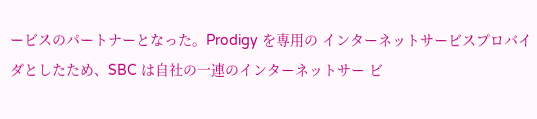ービスのパートナーとなった。Prodigy を専用の インターネットサービスプロバイダとしたため、SBC は自社の一連のインターネットサー ビ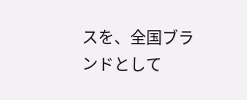スを、全国ブランドとして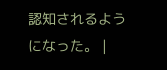認知されるようになった。 |